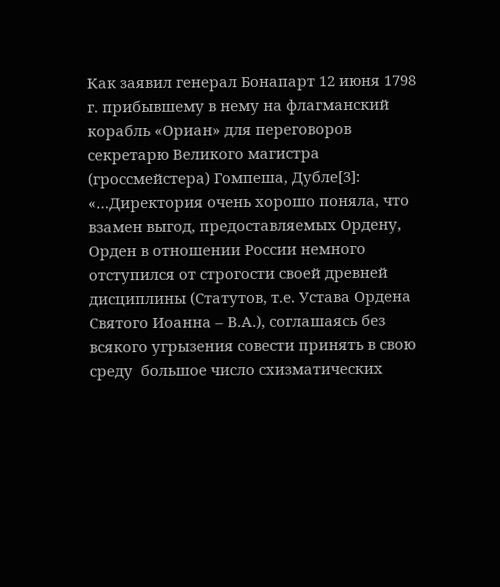Как заявил генерал Бонапарт 12 июня 1798 г. прибывшему в нему на флагманский корабль «Ориан» для переговоров секретарю Великого магистра (гроссмейстера) Гомпеша, Дубле[3]: «…Директория очень хорошо поняла, что взамен выгод, предоставляемых Ордену, Орден в отношении России немного отступился от строгости своей древней дисциплины (Статутов, т.е. Устава Ордена Святого Иоанна – В.А.), соглашаясь без всякого угрызения совести принять в свою среду  большое число схизматических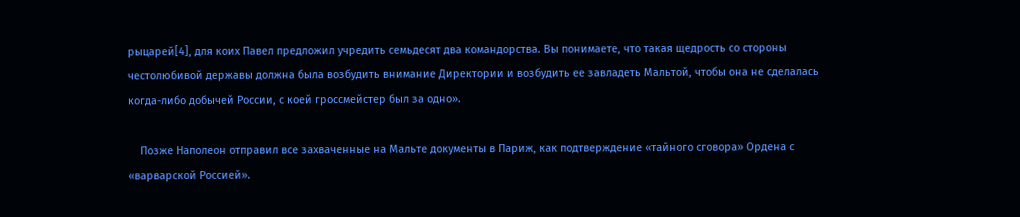рыцарей[4], для коих Павел предложил учредить семьдесят два командорства. Вы понимаете, что такая щедрость со стороны честолюбивой державы должна была возбудить внимание Директории и возбудить ее завладеть Мальтой, чтобы она не сделалась когда-либо добычей России, с коей гроссмейстер был за одно».

    Позже Наполеон отправил все захваченные на Мальте документы в Париж, как подтверждение «тайного сговора» Ордена с «варварской Россией».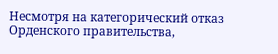Несмотря на категорический отказ Орденского правительства,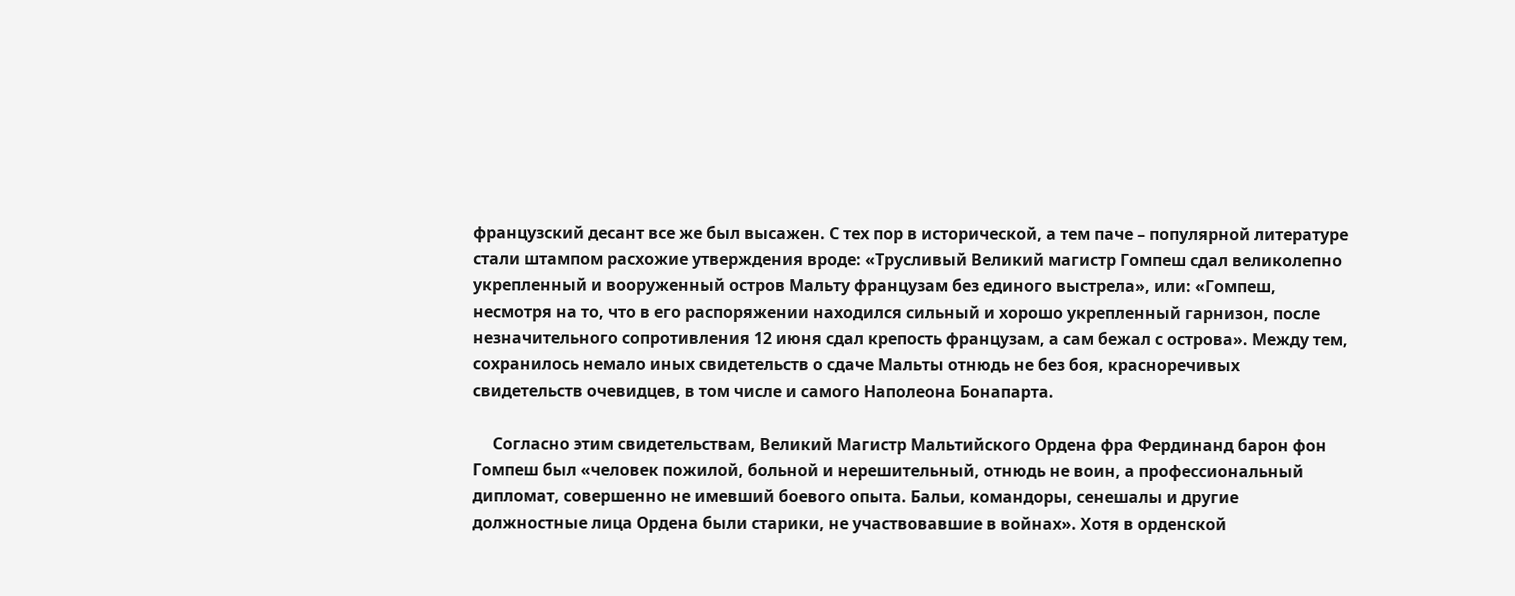французский десант все же был высажен. С тех пор в исторической, а тем паче – популярной литературе стали штампом расхожие утверждения вроде: «Трусливый Великий магистр Гомпеш сдал великолепно укрепленный и вооруженный остров Мальту французам без единого выстрела», или: «Гомпеш, несмотря на то, что в его распоряжении находился сильный и хорошо укрепленный гарнизон, после незначительного сопротивления 12 июня сдал крепость французам, а сам бежал с острова». Между тем, сохранилось немало иных свидетельств о сдаче Мальты отнюдь не без боя, красноречивых свидетельств очевидцев, в том числе и самого Наполеона Бонапарта.

     Согласно этим свидетельствам, Великий Магистр Мальтийского Ордена фра Фердинанд барон фон Гомпеш был «человек пожилой, больной и нерешительный, отнюдь не воин, а профессиональный дипломат, совершенно не имевший боевого опыта. Бальи, командоры, сенешалы и другие должностные лица Ордена были старики, не участвовавшие в войнах». Хотя в орденской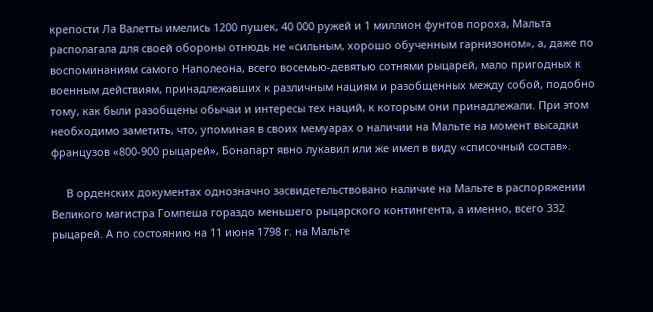крепости Ла Валетты имелись 1200 пушек, 40 000 ружей и 1 миллион фунтов пороха, Мальта располагала для своей обороны отнюдь не «сильным, хорошо обученным гарнизоном», а, даже по воспоминаниям самого Наполеона, всего восемью-девятью сотнями рыцарей, мало пригодных к военным действиям, принадлежавших к различным нациям и разобщенных между собой, подобно тому, как были разобщены обычаи и интересы тех наций, к которым они принадлежали. При этом необходимо заметить, что, упоминая в своих мемуарах о наличии на Мальте на момент высадки французов «800-900 рыцарей», Бонапарт явно лукавил или же имел в виду «списочный состав».

     В орденских документах однозначно засвидетельствовано наличие на Мальте в распоряжении Великого магистра Гомпеша гораздо меньшего рыцарского контингента, а именно, всего 332 рыцарей. А по состоянию на 11 июня 1798 г. на Мальте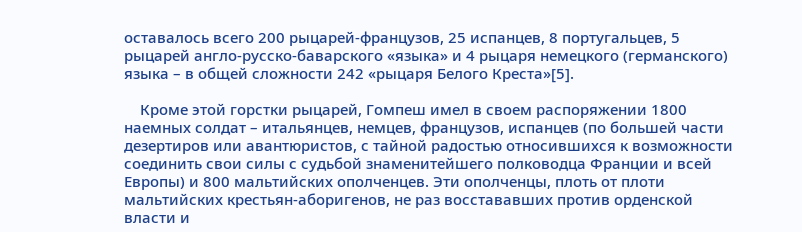оставалось всего 200 рыцарей-французов, 25 испанцев, 8 португальцев, 5 рыцарей англо-русско-баварского «языка» и 4 рыцаря немецкого (германского) языка – в общей сложности 242 «рыцаря Белого Креста»[5].

    Кроме этой горстки рыцарей, Гомпеш имел в своем распоряжении 1800 наемных солдат – итальянцев, немцев, французов, испанцев (по большей части дезертиров или авантюристов, с тайной радостью относившихся к возможности соединить свои силы с судьбой знаменитейшего полководца Франции и всей Европы) и 800 мальтийских ополченцев. Эти ополченцы, плоть от плоти мальтийских крестьян-аборигенов, не раз восстававших против орденской власти и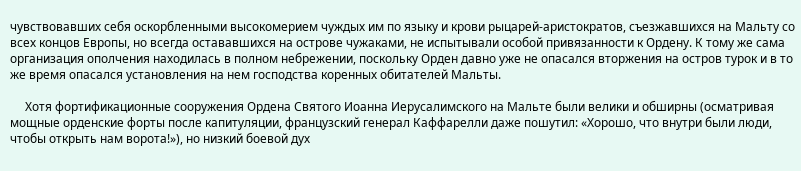чувствовавших себя оскорбленными высокомерием чуждых им по языку и крови рыцарей-аристократов, съезжавшихся на Мальту со всех концов Европы, но всегда остававшихся на острове чужаками, не испытывали особой привязанности к Ордену. К тому же сама организация ополчения находилась в полном небрежении, поскольку Орден давно уже не опасался вторжения на остров турок и в то же время опасался установления на нем господства коренных обитателей Мальты.

     Хотя фортификационные сооружения Ордена Святого Иоанна Иерусалимского на Мальте были велики и обширны (осматривая мощные орденские форты после капитуляции, французский генерал Каффарелли даже пошутил: «Хорошо, что внутри были люди, чтобы открыть нам ворота!»), но низкий боевой дух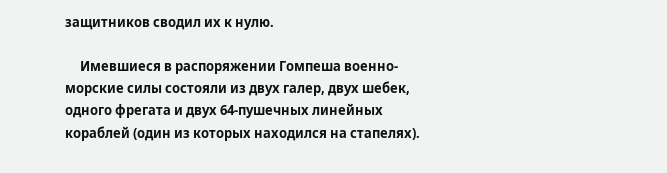защитников сводил их к нулю.

     Имевшиеся в распоряжении Гомпеша военно-морские силы состояли из двух галер, двух шебек, одного фрегата и двух 64-пушечных линейных кораблей (один из которых находился на стапелях).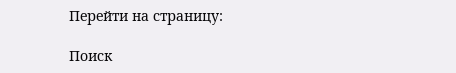Перейти на страницу:

Поиск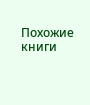Похожие книги